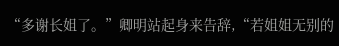“多谢长姐了。”卿明站起身来告辞,“若姐姐无别的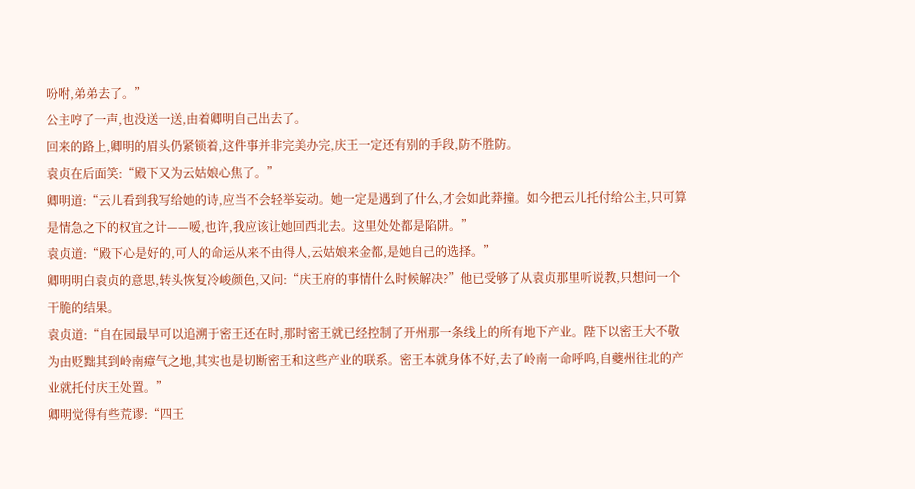吩咐,弟弟去了。”
公主哼了一声,也没送一送,由着卿明自己出去了。
回来的路上,卿明的眉头仍紧锁着,这件事并非完美办完,庆王一定还有别的手段,防不胜防。
袁贞在后面笑:“殿下又为云姑娘心焦了。”
卿明道:“云儿看到我写给她的诗,应当不会轻举妄动。她一定是遇到了什么,才会如此莽撞。如今把云儿托付给公主,只可算是情急之下的权宜之计——嗳,也许,我应该让她回西北去。这里处处都是陷阱。”
袁贞道:“殿下心是好的,可人的命运从来不由得人,云姑娘来金都,是她自己的选择。”
卿明明白袁贞的意思,转头恢复冷峻颜色,又问:“庆王府的事情什么时候解决?”他已受够了从袁贞那里听说教,只想问一个干脆的结果。
袁贞道:“自在园最早可以追溯于密王还在时,那时密王就已经控制了开州那一条线上的所有地下产业。陛下以密王大不敬为由贬黜其到岭南瘴气之地,其实也是切断密王和这些产业的联系。密王本就身体不好,去了岭南一命呼呜,自夔州往北的产业就托付庆王处置。”
卿明觉得有些荒谬:“四王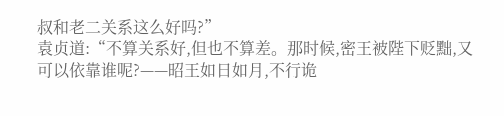叔和老二关系这么好吗?”
袁贞道:“不算关系好,但也不算差。那时候,密王被陛下贬黜,又可以依靠谁呢?——昭王如日如月,不行诡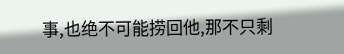事,也绝不可能捞回他,那不只剩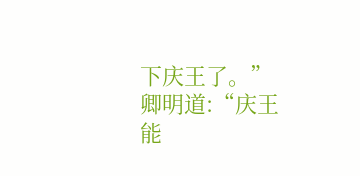下庆王了。”
卿明道:“庆王能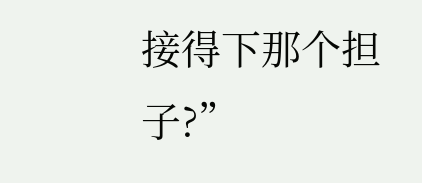接得下那个担子?”